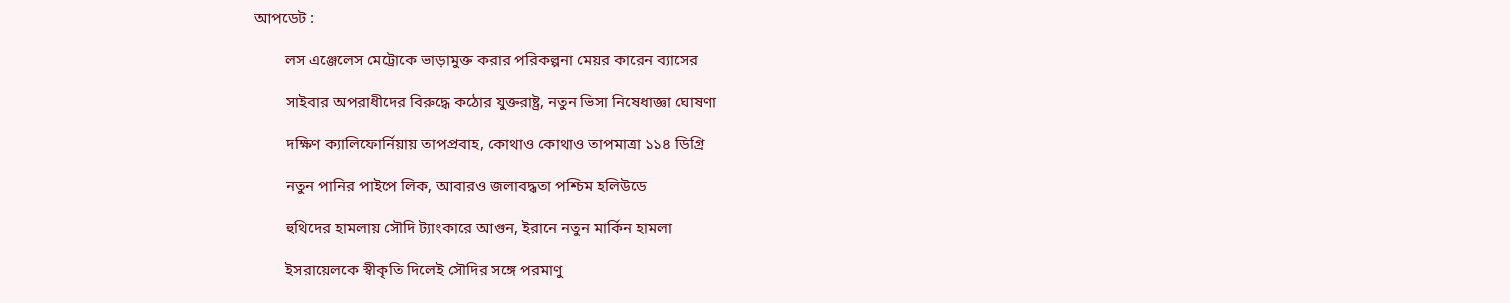আপডেট :

        লস এঞ্জেলেস মেট্রোকে ভাড়ামুক্ত করার পরিকল্পনা মেয়র কারেন ব্যাসের

        সাইবার অপরাধীদের বিরুদ্ধে কঠোর যুক্তরাষ্ট্র, নতুন ভিসা নিষেধাজ্ঞা ঘোষণা

        দক্ষিণ ক্যালিফোর্নিয়ায় তাপপ্রবাহ, কোথাও কোথাও তাপমাত্রা ১১৪ ডিগ্রি

        নতুন পানির পাইপে লিক, আবারও জলাবদ্ধতা পশ্চিম হলিউডে

        হুথিদের হামলায় সৌদি ট্যাংকারে আগুন, ইরানে নতুন মার্কিন হামলা

        ইসরায়েলকে স্বীকৃতি দিলেই সৌদির সঙ্গে পরমাণু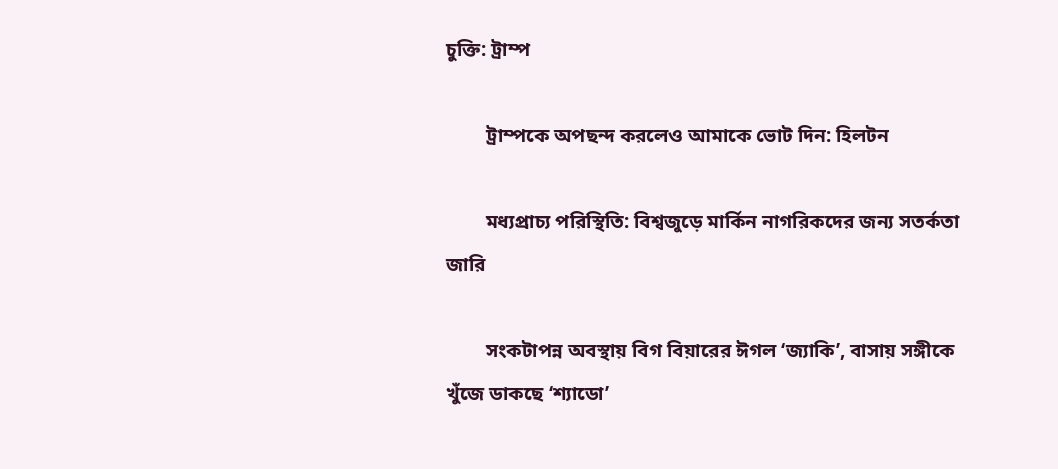চুক্তি: ট্রাম্প

        ট্রাম্পকে অপছন্দ করলেও আমাকে ভোট দিন: হিলটন

        মধ্যপ্রাচ্য পরিস্থিতি: বিশ্বজুড়ে মার্কিন নাগরিকদের জন্য সতর্কতা জারি

        সংকটাপন্ন অবস্থায় বিগ বিয়ারের ঈগল ‘জ্যাকি’, বাসায় সঙ্গীকে খুঁজে ডাকছে ‘শ্যাডো’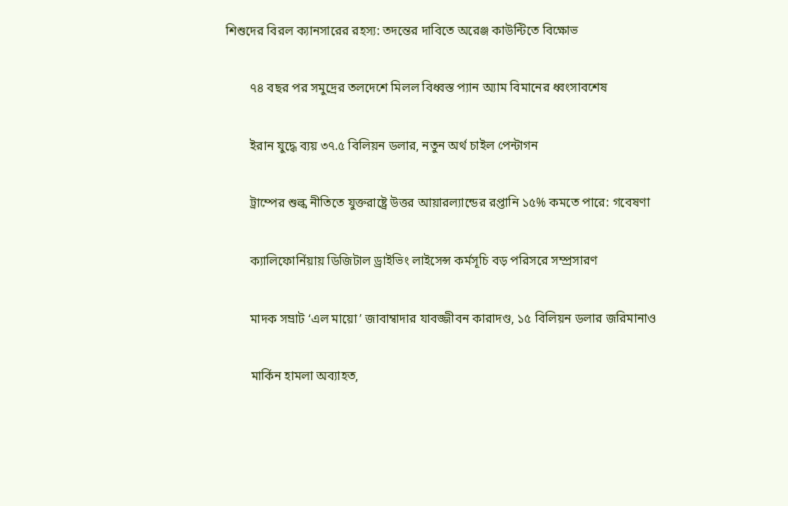শিশুদের বিরল ক্যানসারের রহস্য: তদন্তের দাবিতে অরেঞ্জ কাউন্টিতে বিক্ষোভ

        ৭৪ বছর পর সমুদ্রের তলদেশে মিলল বিধ্বস্ত প্যান অ্যাম বিমানের ধ্বংসাবশেষ

        ইরান যুদ্ধে ব্যয় ৩৭.৫ বিলিয়ন ডলার, নতুন অর্থ চাইল পেন্টাগন

        ট্রাম্পের শুল্ক নীতিতে যুক্তরাষ্ট্রে উত্তর আয়ারল্যান্ডের রপ্তানি ১৫% কমতে পারে: গবেষণা

        ক্যালিফোর্নিয়ায় ডিজিটাল ড্রাইভিং লাইসেন্স কর্মসূচি বড় পরিসরে সম্প্রসারণ

        মাদক সম্রাট ‘এল মায়ো’ জাবাম্বাদার যাবজ্জীবন কারাদণ্ড, ১৫ বিলিয়ন ডলার জরিমানাও

        মার্কিন হামলা অব্যাহত,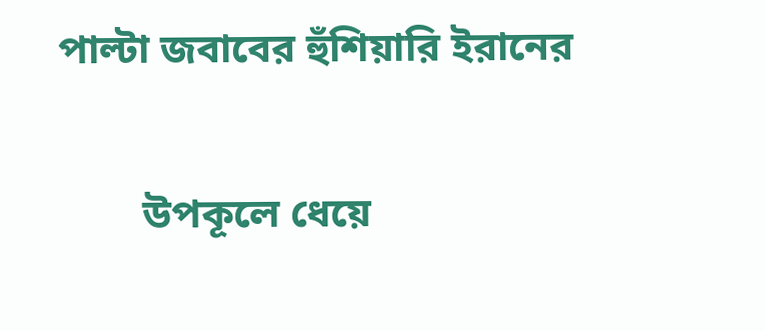পাল্টা জবাবের হুঁশিয়ারি ইরানের

        উপকূলে ধেয়ে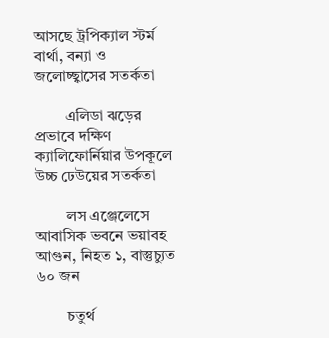আসছে ট্রপিক্যাল স্টর্ম বার্থা, বন্যা ও জলোচ্ছ্বাসের সতর্কতা

        এলিডা ঝড়ের প্রভাবে দক্ষিণ ক্যালিফোর্নিয়ার উপকূলে উচ্চ ঢেউয়ের সতর্কতা

        লস এঞ্জেলেসে আবাসিক ভবনে ভয়াবহ আগুন, নিহত ১, বাস্তুচ্যুত ৬০ জন

        চতুর্থ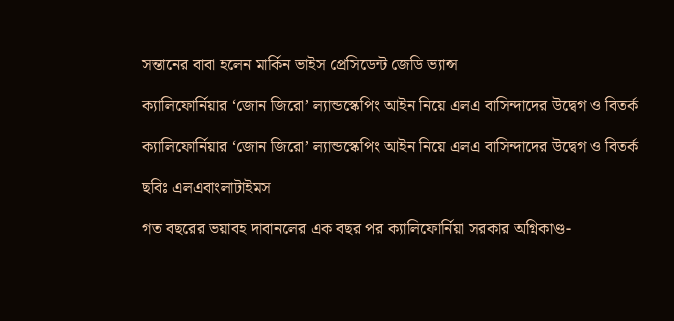সন্তানের বাবা হলেন মার্কিন ভাইস প্রেসিডেন্ট জেডি ভ্যান্স

ক্যালিফোর্নিয়ার ‘জোন জিরো’ ল্যান্ডস্কেপিং আইন নিয়ে এলএ বাসিন্দাদের উদ্বেগ ও বিতর্ক

ক্যালিফোর্নিয়ার ‘জোন জিরো’ ল্যান্ডস্কেপিং আইন নিয়ে এলএ বাসিন্দাদের উদ্বেগ ও বিতর্ক

ছবিঃ এলএবাংলাটাইমস

গত বছরের ভয়াবহ দাবানলের এক বছর পর ক্যালিফোর্নিয়া সরকার অগ্নিকাণ্ড-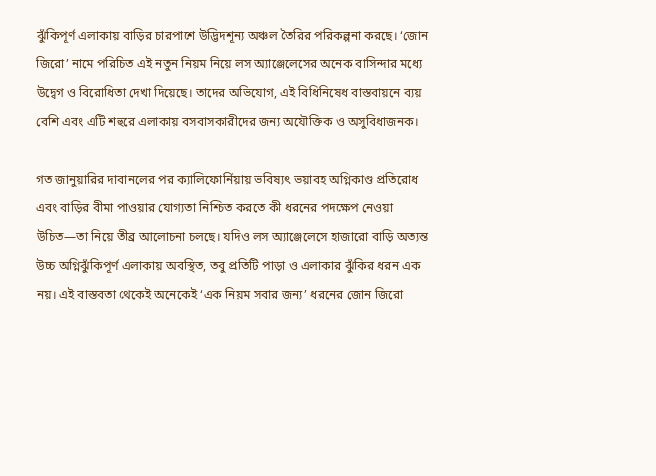ঝুঁকিপূর্ণ এলাকায় বাড়ির চারপাশে উদ্ভিদশূন্য অঞ্চল তৈরির পরিকল্পনা করছে। ‘জোন জিরো’ নামে পরিচিত এই নতুন নিয়ম নিয়ে লস অ্যাঞ্জেলেসের অনেক বাসিন্দার মধ্যে উদ্বেগ ও বিরোধিতা দেখা দিয়েছে। তাদের অভিযোগ, এই বিধিনিষেধ বাস্তবায়নে ব্যয় বেশি এবং এটি শহুরে এলাকায় বসবাসকারীদের জন্য অযৌক্তিক ও অসুবিধাজনক।

গত জানুয়ারির দাবানলের পর ক্যালিফোর্নিয়ায় ভবিষ্যৎ ভয়াবহ অগ্নিকাণ্ড প্রতিরোধ এবং বাড়ির বীমা পাওয়ার যোগ্যতা নিশ্চিত করতে কী ধরনের পদক্ষেপ নেওয়া উচিত—তা নিয়ে তীব্র আলোচনা চলছে। যদিও লস অ্যাঞ্জেলেসে হাজারো বাড়ি অত্যন্ত উচ্চ অগ্নিঝুঁকিপূর্ণ এলাকায় অবস্থিত, তবু প্রতিটি পাড়া ও এলাকার ঝুঁকির ধরন এক নয়। এই বাস্তবতা থেকেই অনেকেই ‘এক নিয়ম সবার জন্য’ ধরনের জোন জিরো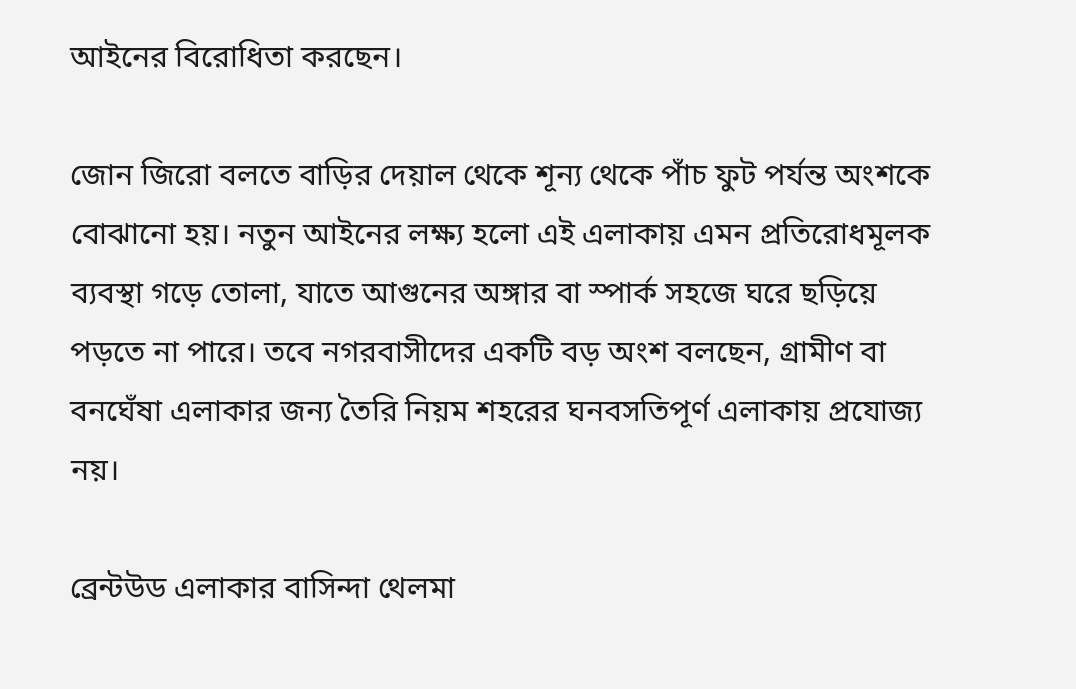আইনের বিরোধিতা করছেন।

জোন জিরো বলতে বাড়ির দেয়াল থেকে শূন্য থেকে পাঁচ ফুট পর্যন্ত অংশকে বোঝানো হয়। নতুন আইনের লক্ষ্য হলো এই এলাকায় এমন প্রতিরোধমূলক ব্যবস্থা গড়ে তোলা, যাতে আগুনের অঙ্গার বা স্পার্ক সহজে ঘরে ছড়িয়ে পড়তে না পারে। তবে নগরবাসীদের একটি বড় অংশ বলছেন, গ্রামীণ বা বনঘেঁষা এলাকার জন্য তৈরি নিয়ম শহরের ঘনবসতিপূর্ণ এলাকায় প্রযোজ্য নয়।

ব্রেন্টউড এলাকার বাসিন্দা থেলমা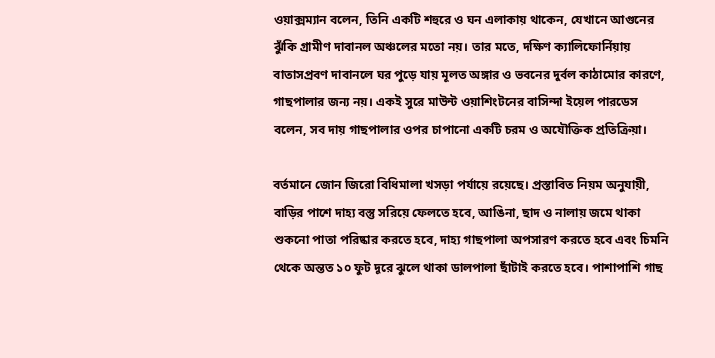ওয়াক্সম্যান বলেন, তিনি একটি শহুরে ও ঘন এলাকায় থাকেন, যেখানে আগুনের ঝুঁকি গ্রামীণ দাবানল অঞ্চলের মতো নয়। তার মতে, দক্ষিণ ক্যালিফোর্নিয়ায় বাতাসপ্রবণ দাবানলে ঘর পুড়ে যায় মূলত অঙ্গার ও ভবনের দুর্বল কাঠামোর কারণে, গাছপালার জন্য নয়। একই সুরে মাউন্ট ওয়াশিংটনের বাসিন্দা ইয়েল পারডেস বলেন, সব দায় গাছপালার ওপর চাপানো একটি চরম ও অযৌক্তিক প্রতিক্রিয়া।

বর্তমানে জোন জিরো বিধিমালা খসড়া পর্যায়ে রয়েছে। প্রস্তাবিত নিয়ম অনুযায়ী, বাড়ির পাশে দাহ্য বস্তু সরিয়ে ফেলতে হবে, আঙিনা, ছাদ ও নালায় জমে থাকা শুকনো পাতা পরিষ্কার করতে হবে, দাহ্য গাছপালা অপসারণ করতে হবে এবং চিমনি থেকে অন্তত ১০ ফুট দূরে ঝুলে থাকা ডালপালা ছাঁটাই করতে হবে। পাশাপাশি গাছ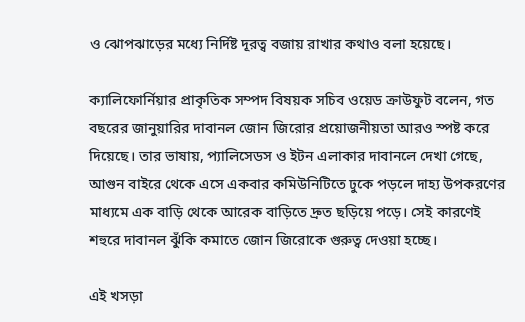ও ঝোপঝাড়ের মধ্যে নির্দিষ্ট দূরত্ব বজায় রাখার কথাও বলা হয়েছে।

ক্যালিফোর্নিয়ার প্রাকৃতিক সম্পদ বিষয়ক সচিব ওয়েড ক্রাউফুট বলেন, গত বছরের জানুয়ারির দাবানল জোন জিরোর প্রয়োজনীয়তা আরও স্পষ্ট করে দিয়েছে। তার ভাষায়, প্যালিসেডস ও ইটন এলাকার দাবানলে দেখা গেছে, আগুন বাইরে থেকে এসে একবার কমিউনিটিতে ঢুকে পড়লে দাহ্য উপকরণের মাধ্যমে এক বাড়ি থেকে আরেক বাড়িতে দ্রুত ছড়িয়ে পড়ে। সেই কারণেই শহুরে দাবানল ঝুঁকি কমাতে জোন জিরোকে গুরুত্ব দেওয়া হচ্ছে।

এই খসড়া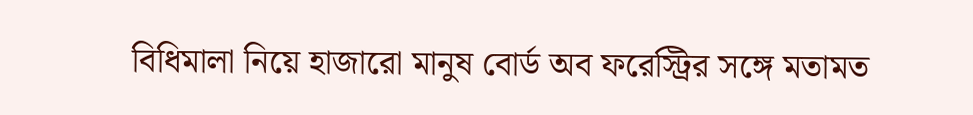বিধিমালা নিয়ে হাজারো মানুষ বোর্ড অব ফরেস্ট্রির সঙ্গে মতামত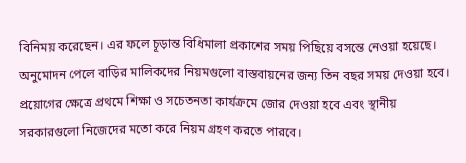বিনিময় করেছেন। এর ফলে চূড়ান্ত বিধিমালা প্রকাশের সময় পিছিয়ে বসন্তে নেওয়া হয়েছে। অনুমোদন পেলে বাড়ির মালিকদের নিয়মগুলো বাস্তবায়নের জন্য তিন বছর সময় দেওয়া হবে। প্রয়োগের ক্ষেত্রে প্রথমে শিক্ষা ও সচেতনতা কার্যক্রমে জোর দেওয়া হবে এবং স্থানীয় সরকারগুলো নিজেদের মতো করে নিয়ম গ্রহণ করতে পারবে।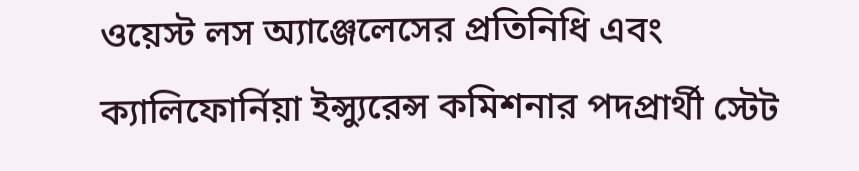ওয়েস্ট লস অ্যাঞ্জেলেসের প্রতিনিধি এবং ক্যালিফোর্নিয়া ইন্স্যুরেন্স কমিশনার পদপ্রার্থী স্টেট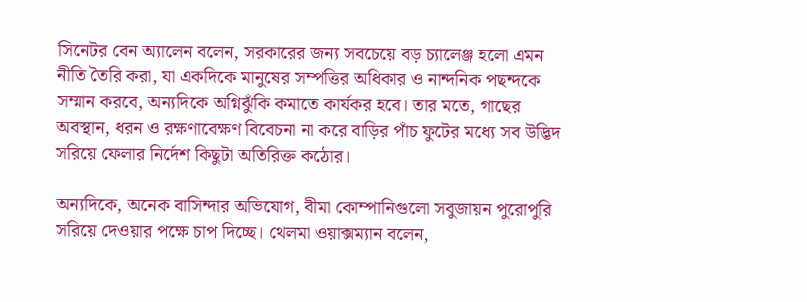সিনেটর বেন অ্যালেন বলেন, সরকারের জন্য সবচেয়ে বড় চ্যালেঞ্জ হলো এমন নীতি তৈরি করা, যা একদিকে মানুষের সম্পত্তির অধিকার ও নান্দনিক পছন্দকে সম্মান করবে, অন্যদিকে অগ্নিঝুঁকি কমাতে কার্যকর হবে। তার মতে, গাছের অবস্থান, ধরন ও রক্ষণাবেক্ষণ বিবেচনা না করে বাড়ির পাঁচ ফুটের মধ্যে সব উদ্ভিদ সরিয়ে ফেলার নির্দেশ কিছুটা অতিরিক্ত কঠোর।

অন্যদিকে, অনেক বাসিন্দার অভিযোগ, বীমা কোম্পানিগুলো সবুজায়ন পুরোপুরি সরিয়ে দেওয়ার পক্ষে চাপ দিচ্ছে। থেলমা ওয়াক্সম্যান বলেন,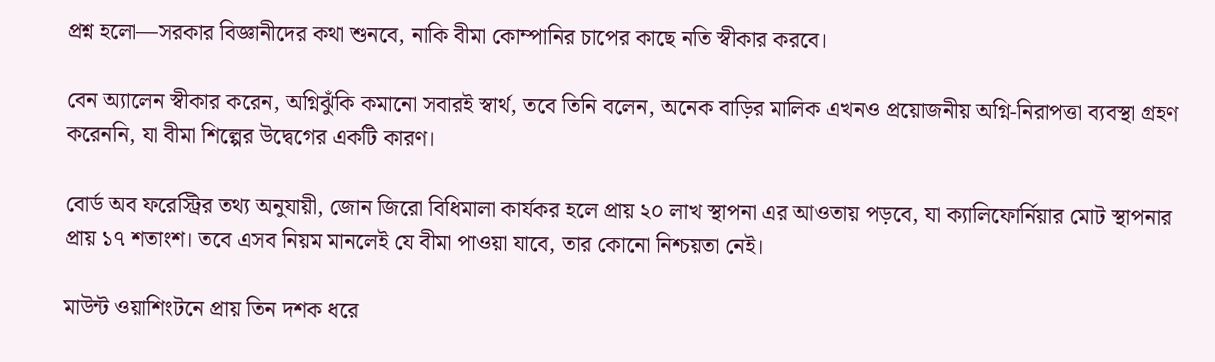প্রশ্ন হলো—সরকার বিজ্ঞানীদের কথা শুনবে, নাকি বীমা কোম্পানির চাপের কাছে নতি স্বীকার করবে।

বেন অ্যালেন স্বীকার করেন, অগ্নিঝুঁকি কমানো সবারই স্বার্থ, তবে তিনি বলেন, অনেক বাড়ির মালিক এখনও প্রয়োজনীয় অগ্নি-নিরাপত্তা ব্যবস্থা গ্রহণ করেননি, যা বীমা শিল্পের উদ্বেগের একটি কারণ।

বোর্ড অব ফরেস্ট্রির তথ্য অনুযায়ী, জোন জিরো বিধিমালা কার্যকর হলে প্রায় ২০ লাখ স্থাপনা এর আওতায় পড়বে, যা ক্যালিফোর্নিয়ার মোট স্থাপনার প্রায় ১৭ শতাংশ। তবে এসব নিয়ম মানলেই যে বীমা পাওয়া যাবে, তার কোনো নিশ্চয়তা নেই।

মাউন্ট ওয়াশিংটনে প্রায় তিন দশক ধরে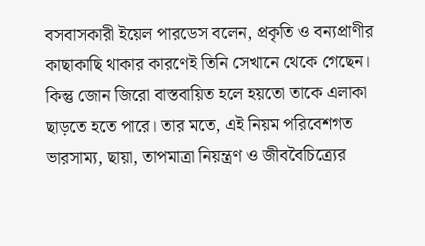বসবাসকারী ইয়েল পারডেস বলেন, প্রকৃতি ও বন্যপ্রাণীর কাছাকাছি থাকার কারণেই তিনি সেখানে থেকে গেছেন। কিন্তু জোন জিরো বাস্তবায়িত হলে হয়তো তাকে এলাকা ছাড়তে হতে পারে। তার মতে, এই নিয়ম পরিবেশগত ভারসাম্য, ছায়া, তাপমাত্রা নিয়ন্ত্রণ ও জীববৈচিত্র্যের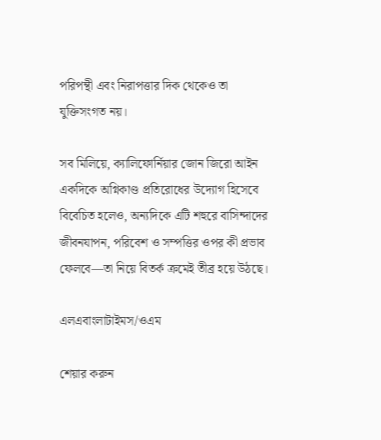পরিপন্থী এবং নিরাপত্তার দিক থেকেও তা যুক্তিসংগত নয়।

সব মিলিয়ে, ক্যালিফোর্নিয়ার জোন জিরো আইন একদিকে অগ্নিকাণ্ড প্রতিরোধের উদ্যোগ হিসেবে বিবেচিত হলেও, অন্যদিকে এটি শহুরে বাসিন্দাদের জীবনযাপন, পরিবেশ ও সম্পত্তির ওপর কী প্রভাব ফেলবে—তা নিয়ে বিতর্ক ক্রমেই তীব্র হয়ে উঠছে।

এলএবাংলাটাইমস/ওএম

শেয়ার করুন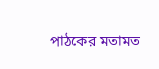পাঠকের মতামত